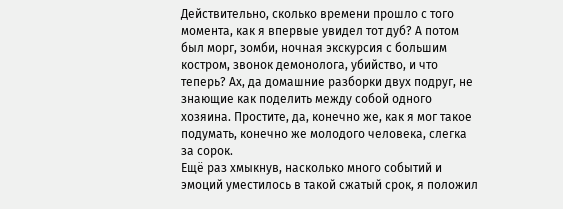Действительно, сколько времени прошло с того момента, как я впервые увидел тот дуб? А потом был морг, зомби, ночная экскурсия с большим костром, звонок демонолога, убийство, и что теперь? Ах, да домашние разборки двух подруг, не знающие как поделить между собой одного хозяина. Простите, да, конечно же, как я мог такое подумать, конечно же молодого человека, слегка за сорок.
Ещё раз хмыкнув, насколько много событий и эмоций уместилось в такой сжатый срок, я положил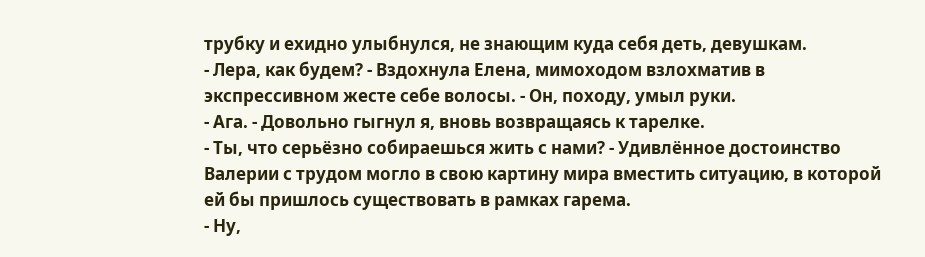трубку и ехидно улыбнулся, не знающим куда себя деть, девушкам.
- Лера, как будем? - Вздохнула Елена, мимоходом взлохматив в экспрессивном жесте себе волосы. - Он, походу, умыл руки.
- Ага. - Довольно гыгнул я, вновь возвращаясь к тарелке.
- Ты, что серьёзно собираешься жить с нами? - Удивлённое достоинство Валерии с трудом могло в свою картину мира вместить ситуацию, в которой ей бы пришлось существовать в рамках гарема.
- Ну,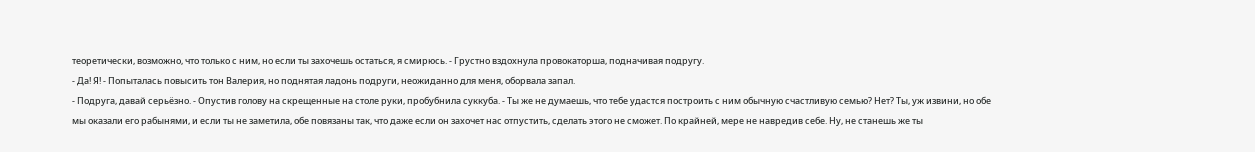теоретически, возможно, что только с ним, но если ты захочешь остаться, я смирюсь. - Грустно вздохнула провокаторша, подначивая подругу.
- Да! Я! - Попыталась повысить тон Валерия, но поднятая ладонь подруги, неожиданно для меня, оборвала запал.
- Подруга, давай серьёзно. - Опустив голову на скрещенные на столе руки, пробубнила суккуба. - Ты же не думаешь, что тебе удастся построить с ним обычную счастливую семью? Нет? Ты, уж извини, но обе мы оказали его рабынями, и если ты не заметила, обе повязаны так, что даже если он захочет нас отпустить, сделать этого не сможет. По крайней, мере не навредив себе. Ну, не станешь же ты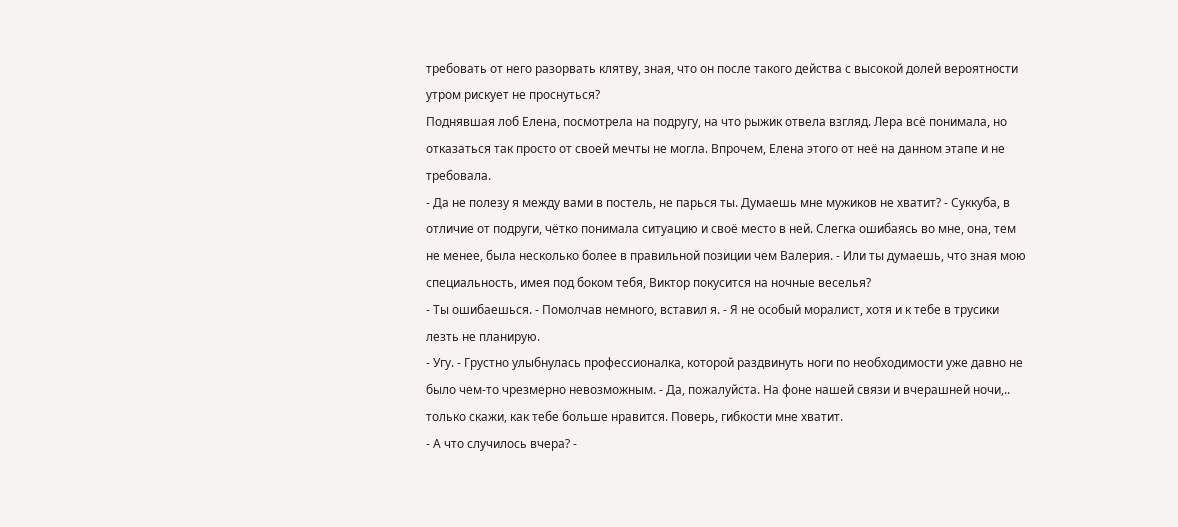требовать от него разорвать клятву, зная, что он после такого действа с высокой долей вероятности утром рискует не проснуться?
Поднявшая лоб Елена, посмотрела на подругу, на что рыжик отвела взгляд. Лера всё понимала, но отказаться так просто от своей мечты не могла. Впрочем, Елена этого от неё на данном этапе и не требовала.
- Да не полезу я между вами в постель, не парься ты. Думаешь мне мужиков не хватит? - Суккуба, в отличие от подруги, чётко понимала ситуацию и своё место в ней. Слегка ошибаясь во мне, она, тем не менее, была несколько более в правильной позиции чем Валерия. - Или ты думаешь, что зная мою специальность, имея под боком тебя, Виктор покусится на ночные веселья?
- Ты ошибаешься. - Помолчав немного, вставил я. - Я не особый моралист, хотя и к тебе в трусики лезть не планирую.
- Угу. - Грустно улыбнулась профессионалка, которой раздвинуть ноги по необходимости уже давно не было чем-то чрезмерно невозможным. - Да, пожалуйста. На фоне нашей связи и вчерашней ночи,.. только скажи, как тебе больше нравится. Поверь, гибкости мне хватит.
- А что случилось вчера? -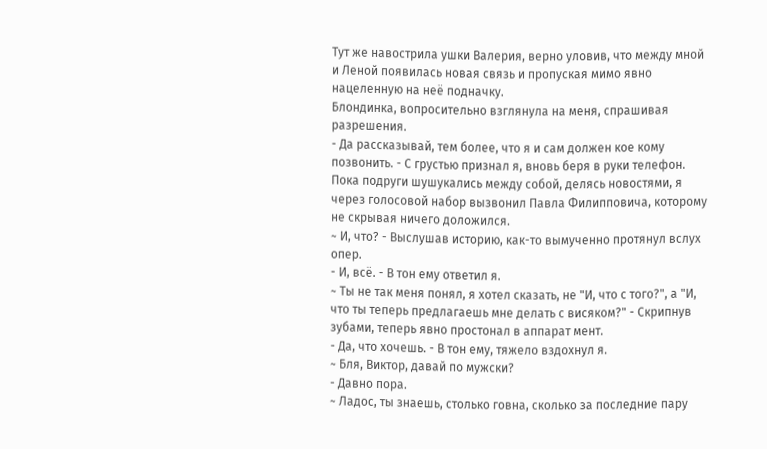Тут же навострила ушки Валерия, верно уловив, что между мной и Леной появилась новая связь и пропуская мимо явно нацеленную на неё подначку.
Блондинка, вопросительно взглянула на меня, спрашивая разрешения.
- Да рассказывай, тем более, что я и сам должен кое кому позвонить. - С грустью признал я, вновь беря в руки телефон.
Пока подруги шушукались между собой, делясь новостями, я через голосовой набор вызвонил Павла Филипповича, которому не скрывая ничего доложился.
~ И, что? - Выслушав историю, как-то вымученно протянул вслух опер.
- И, всё. - В тон ему ответил я.
~ Ты не так меня понял, я хотел сказать, не "И, что с того?", а "И, что ты теперь предлагаешь мне делать с висяком?" - Скрипнув зубами, теперь явно простонал в аппарат мент.
- Да, что хочешь. - В тон ему, тяжело вздохнул я.
~ Бля, Виктор, давай по мужски?
- Давно пора.
~ Ладос, ты знаешь, столько говна, сколько за последние пару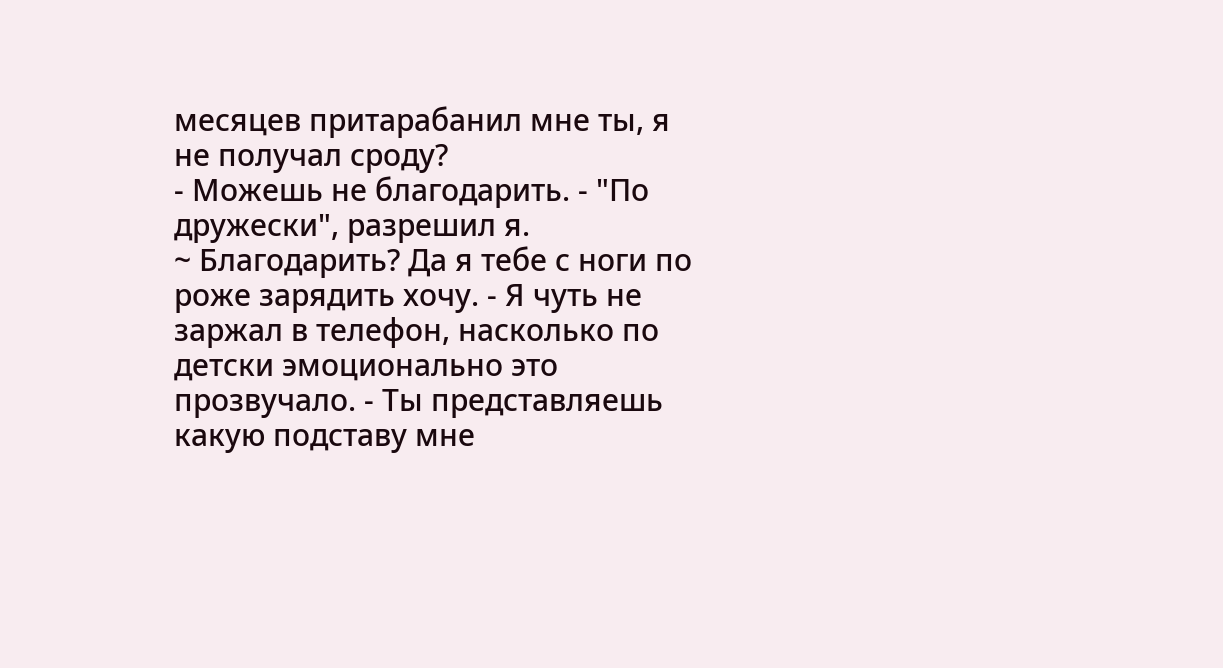месяцев притарабанил мне ты, я не получал сроду?
- Можешь не благодарить. - "По дружески", разрешил я.
~ Благодарить? Да я тебе с ноги по роже зарядить хочу. - Я чуть не заржал в телефон, насколько по детски эмоционально это прозвучало. - Ты представляешь какую подставу мне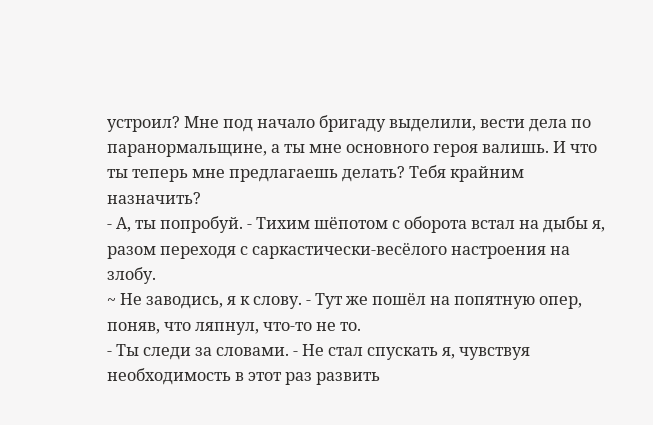устроил? Мне под начало бригаду выделили, вести дела по паранормальщине, а ты мне основного героя валишь. И что ты теперь мне предлагаешь делать? Тебя крайним назначить?
- А, ты попробуй. - Тихим шёпотом с оборота встал на дыбы я, разом переходя с саркастически-весёлого настроения на злобу.
~ Не заводись, я к слову. - Тут же пошёл на попятную опер, поняв, что ляпнул, что-то не то.
- Ты следи за словами. - Не стал спускать я, чувствуя необходимость в этот раз развить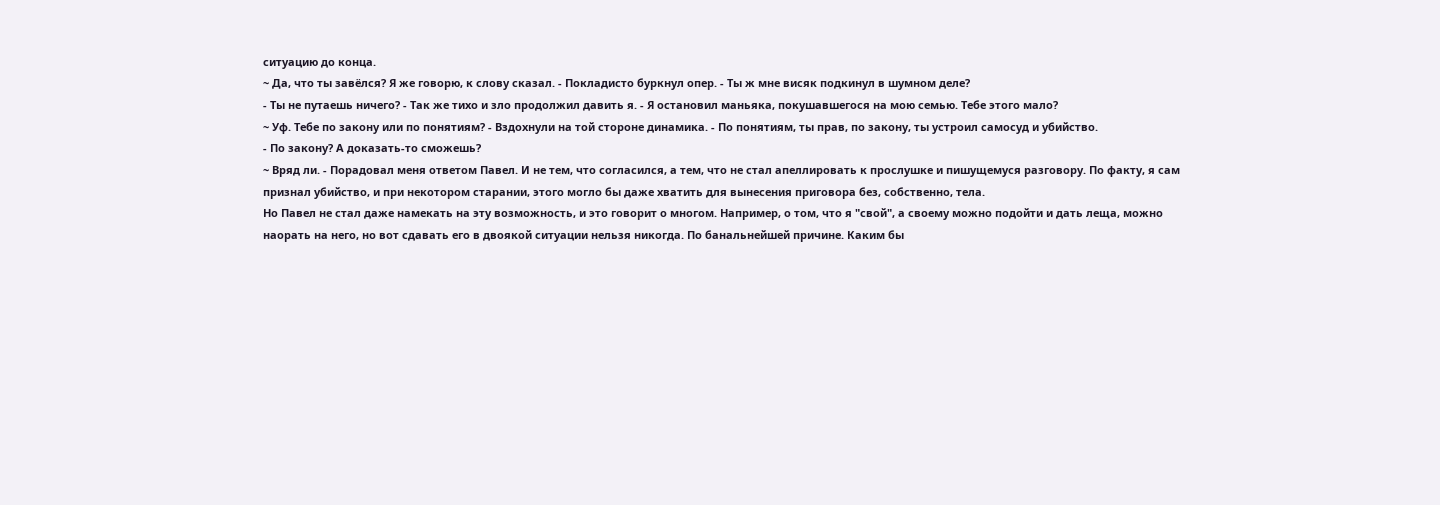ситуацию до конца.
~ Да, что ты завёлся? Я же говорю, к слову сказал. - Покладисто буркнул опер. - Ты ж мне висяк подкинул в шумном деле?
- Ты не путаешь ничего? - Так же тихо и зло продолжил давить я. - Я остановил маньяка, покушавшегося на мою семью. Тебе этого мало?
~ Уф. Тебе по закону или по понятиям? - Вздохнули на той стороне динамика. - По понятиям, ты прав, по закону, ты устроил самосуд и убийство.
- По закону? А доказать-то сможешь?
~ Вряд ли. - Порадовал меня ответом Павел. И не тем, что согласился, а тем, что не стал апеллировать к прослушке и пишущемуся разговору. По факту, я сам признал убийство, и при некотором старании, этого могло бы даже хватить для вынесения приговора без, собственно, тела.
Но Павел не стал даже намекать на эту возможность, и это говорит о многом. Например, о том, что я "свой", а своему можно подойти и дать леща, можно наорать на него, но вот сдавать его в двоякой ситуации нельзя никогда. По банальнейшей причине. Каким бы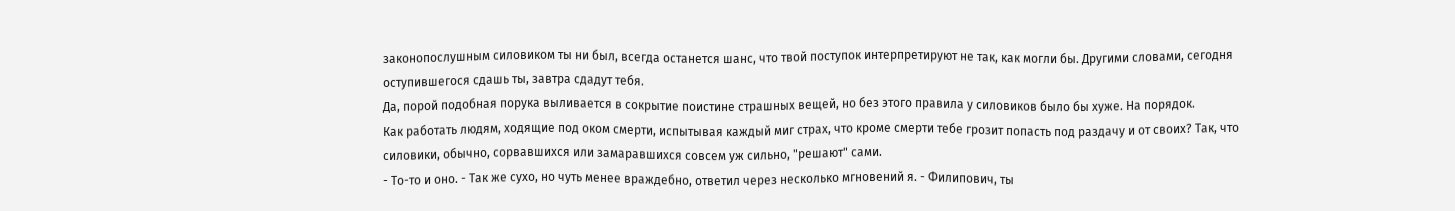законопослушным силовиком ты ни был, всегда останется шанс, что твой поступок интерпретируют не так, как могли бы. Другими словами, сегодня оступившегося сдашь ты, завтра сдадут тебя.
Да, порой подобная порука выливается в сокрытие поистине страшных вещей, но без этого правила у силовиков было бы хуже. На порядок.
Как работать людям, ходящие под оком смерти, испытывая каждый миг страх, что кроме смерти тебе грозит попасть под раздачу и от своих? Так, что силовики, обычно, сорвавшихся или замаравшихся совсем уж сильно, "решают" сами.
- То-то и оно. - Так же сухо, но чуть менее враждебно, ответил через несколько мгновений я. - Филипович, ты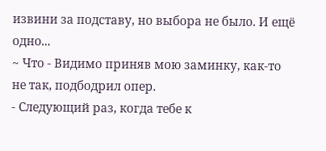извини за подставу, но выбора не было. И ещё одно...
~ Что - Видимо приняв мою заминку, как-то не так, подбодрил опер.
- Следующий раз, когда тебе к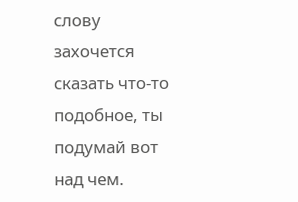слову захочется сказать что-то подобное, ты подумай вот над чем.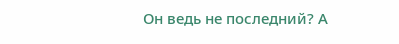Он ведь не последний? А